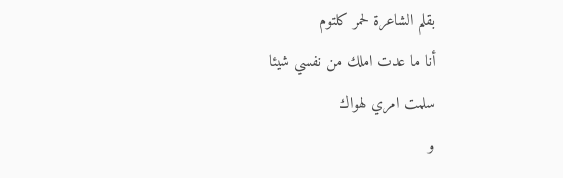بقلم الشاعرة لحمر كلتوم
أنا ما عدت املك من نفسي شيئا
سلمت امري لهواك
و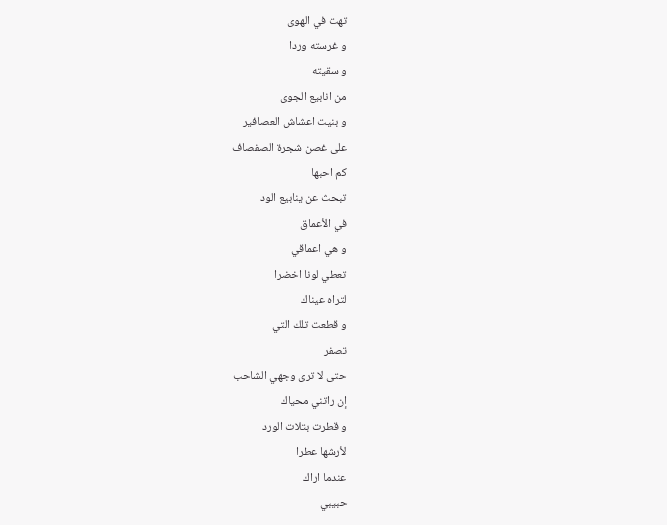تهت في الهوى
و غرسته وردا
و سقيته
من انابيع الجوى
و بنيت اعشاش العصافير
على غصن شجرة الصفصاف
كم احبها
تبحث عن ينابيع الود
في الأعماق
و هي اعماقي
تعطي لونا اخضرا
لتراه عيناك
و قطعت تلك التي
تصفر
حتى لا ترى وجهي الشاحب
إن راتني محياك
و قطرت بتلات الورد
لأرشها عطرا
عندما اراك
حبيبي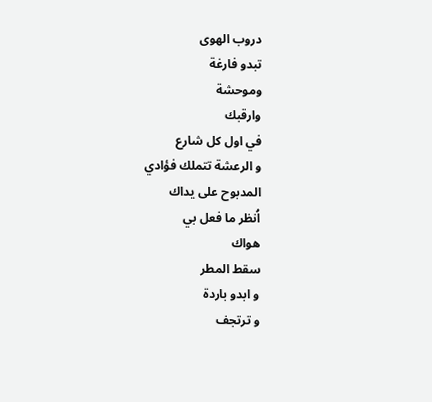دروب الهوى
تبدو فارغة
وموحشة
وارقبك
في اول كل شارع
و الرعشة تتملك فؤادي
المدبوح على يداك
اُنظر ما فعل بي
هواك
سقط المطر
و ابدو باردة
و ترتجف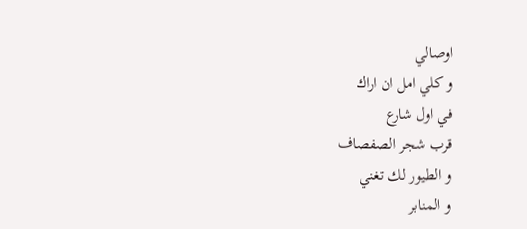اوصالي
و كلي امل ان اراك
في اول شارع
قرب شجر الصفصاف
و الطيور لك تغني
و المنابر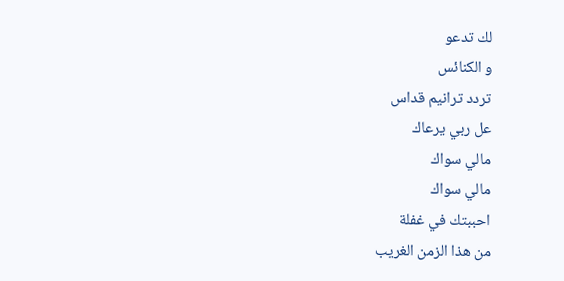لك تدعو
و الكنائس
تردد ترانيم قداس
عل ربي يرعاك
مالي سواك
مالي سواك
احببتك في غفلة
من هذا الزمن الغريب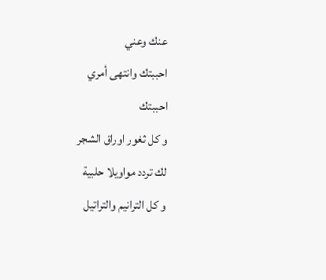عنك وعني
احببتك وانتهى أمري
احببتك
و كل ثغور اوراق الشجر
لك تردد مواويلا حلبية
و كل الترانيم والتراتيل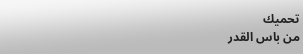تحميك
من باس القدر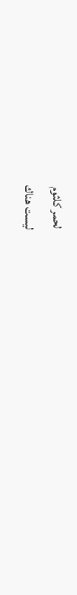لحمر كلثوم
ليست هناك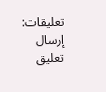تعليقات:
إرسال تعليق